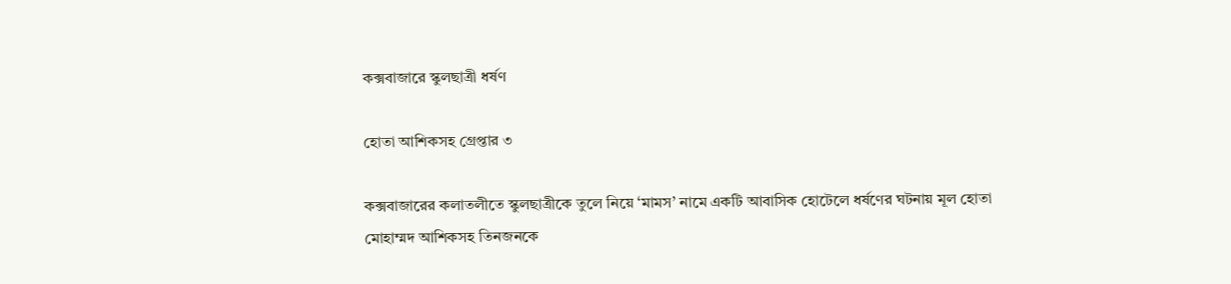কক্সবাজারে স্কুলছাত্রী ধর্ষণ

হোতা আশিকসহ গ্রেপ্তার ৩

কক্সবাজারের কলাতলীতে স্কুলছাত্রীকে তুলে নিয়ে ‘মামস’ নামে একটি আবাসিক হোটেলে ধর্ষণের ঘটনায় মূল হোতা মোহাম্মদ আশিকসহ তিনজনকে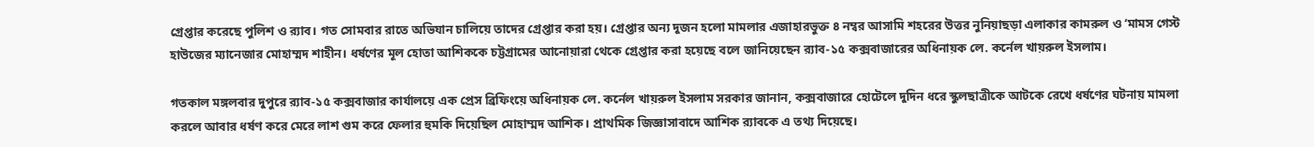গ্রেপ্তার করেছে পুলিশ ও র‌্যাব। গত সোমবার রাতে অভিযান চালিয়ে তাদের গ্রেপ্তার করা হয়। গ্রেপ্তার অন্য দুজন হলো মামলার এজাহারভুক্ত ৪ নম্বর আসামি শহরের উত্তর নুনিয়াছড়া এলাকার কামরুল ও ‘মামস গেস্ট হাউজের ম্যানেজার মোহাম্মদ শাহীন। ধর্ষণের মূল হোতা আশিককে চট্টগ্রামের আনোয়ারা থেকে গ্রেপ্তার করা হয়েছে বলে জানিয়েছেন র‌্যাব-১৫ কক্সবাজারের অধিনায়ক লে. কর্নেল খায়রুল ইসলাম।

গতকাল মঙ্গলবার দুপুরে র‌্যাব-১৫ কক্সবাজার কার্যালয়ে এক প্রেস ব্রিফিংয়ে অধিনায়ক লে. কর্নেল খায়রুল ইসলাম সরকার জানান, কক্সবাজারে হোটেলে দুদিন ধরে স্কুলছাত্রীকে আটকে রেখে ধর্ষণের ঘটনায় মামলা করলে আবার ধর্ষণ করে মেরে লাশ গুম করে ফেলার হুমকি দিয়েছিল মোহাম্মদ আশিক। প্রাথমিক জিজ্ঞাসাবাদে আশিক র‌্যাবকে এ তথ্য দিয়েছে।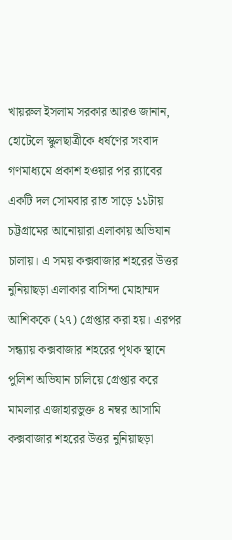খায়রুল ইসলাম সরকার আরও জানান, হোটেলে স্কুলছাত্রীকে ধর্ষণের সংবাদ গণমাধ্যমে প্রকাশ হওয়ার পর র‌্যাবের একটি দল সোমবার রাত সাড়ে ১১টায় চট্টগ্রামের আনোয়ারা এলাকায় অভিযান চালায়। এ সময় কক্সবাজার শহরের উত্তর নুনিয়াছড়া এলাকার বাসিন্দা মোহাম্মদ আশিককে (২৭) গ্রেপ্তার করা হয়। এরপর সন্ধ্যায় কক্সবাজার শহরের পৃথক স্থানে পুলিশ অভিযান চালিয়ে গ্রেপ্তার করে মামলার এজাহারভুক্ত ৪ নম্বর আসামি কক্সবাজার শহরের উত্তর নুনিয়াছড়া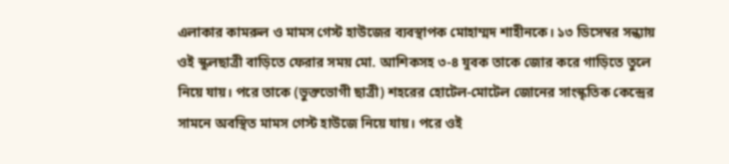এলাকার কামরুল ও মামস গেস্ট হাউজের ব্যবস্থাপক মোহাম্মদ শাহীনকে। ১৩ ডিসেম্বর সন্ধ্যায় ওই স্কুলছাত্রী বাড়িতে ফেরার সময় মো. আশিকসহ ৩-৪ যুবক তাকে জোর করে গাড়িতে তুলে নিয়ে যায়। পরে তাকে (ভুক্তভোগী ছাত্রী) শহরের হোটেল-মোটেল জোনের সাংস্কৃতিক কেন্দ্রের সামনে অবস্থিত মামস গেস্ট হাউজে নিয়ে যায়। পরে ওই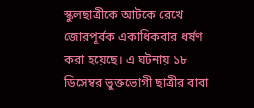স্কুলছাত্রীকে আটকে রেখে জোরপূর্বক একাধিকবার ধর্ষণ করা হয়েছে। এ ঘটনায় ১৮ ডিসেম্বর ভুক্তভোগী ছাত্রীর বাবা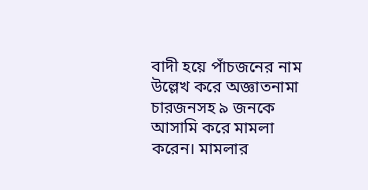বাদী হয়ে পাঁচজনের নাম উল্লেখ করে অজ্ঞাতনামা চারজনসহ ৯ জনকে আসামি করে মামলা করেন। মামলার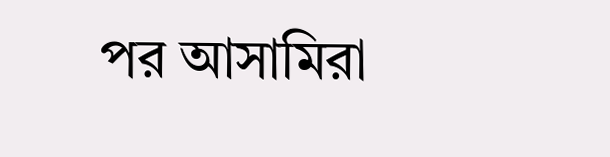পর আসামিরা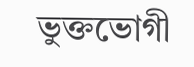ভুক্তভোগী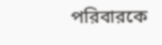পরিবারকে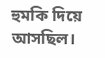হুমকি দিয়ে আসছিল।